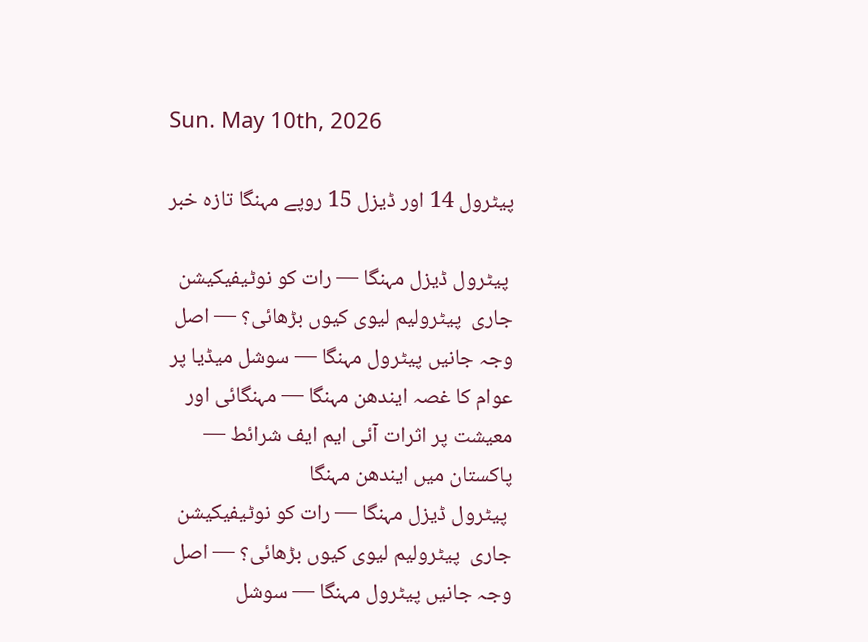Sun. May 10th, 2026

پیٹرول 14 اور ڈیزل 15 روپے مہنگا تازہ خبر

 پیٹرول ڈیزل مہنگا — رات کو نوٹیفیکیشن جاری  پیٹرولیم لیوی کیوں بڑھائی؟ — اصل وجہ جانیں پیٹرول مہنگا — سوشل میڈیا پر عوام کا غصہ ایندھن مہنگا — مہنگائی اور معیشت پر اثرات آئی ایم ایف شرائط — پاکستان میں ایندھن مہنگا
 پیٹرول ڈیزل مہنگا — رات کو نوٹیفیکیشن جاری  پیٹرولیم لیوی کیوں بڑھائی؟ — اصل وجہ جانیں پیٹرول مہنگا — سوشل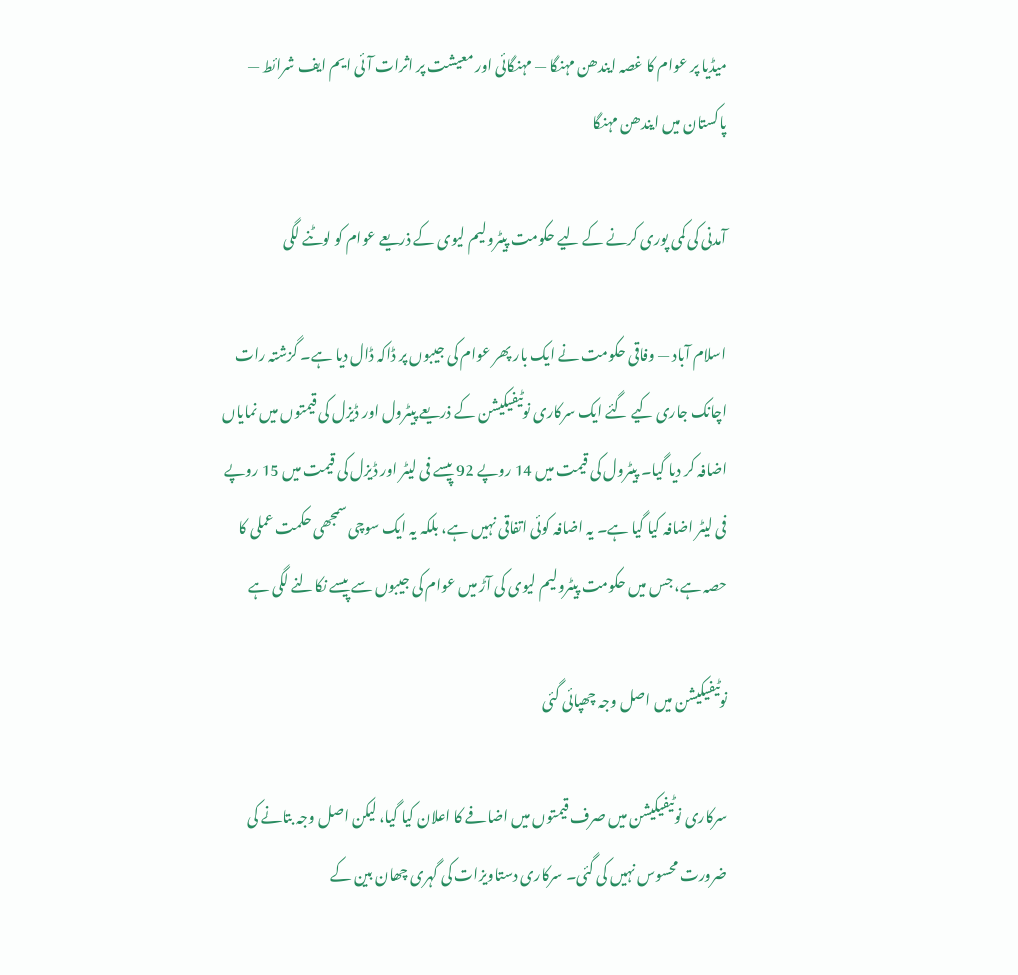میڈیا پر عوام کا غصہ ایندھن مہنگا — مہنگائی اور معیشت پر اثرات آئی ایم ایف شرائط — پاکستان میں ایندھن مہنگا

آمدنی کی کمی پوری کرنے کے لیے حکومت پیٹرولیم لیوی کے ذریعے عوام کو لوٹنے لگی

اسلام آباد — وفاقی حکومت نے ایک بار پھر عوام کی جیبوں پر ڈاکہ ڈال دیا ہے۔ گزشتہ رات اچانک جاری کیے گئے ایک سرکاری نوٹیفیکیشن کے ذریعے پیٹرول اور ڈیزل کی قیمتوں میں نمایاں اضافہ کر دیا گیا۔ پیٹرول کی قیمت میں 14 روپے 92 پیسے فی لیٹر اور ڈیزل کی قیمت میں 15 روپے فی لیٹر اضافہ کیا گیا ہے۔ یہ اضافہ کوئی اتفاقی نہیں ہے، بلکہ یہ ایک سوچی سمجھی حکمت عملی کا حصہ ہے، جس میں حکومت پیٹرولیم لیوی کی آڑ میں عوام کی جیبوں سے پیسے نکالنے لگی ہے

نوٹیفیکیشن میں اصل وجہ چھپائی گئی

سرکاری نوٹیفیکیشن میں صرف قیمتوں میں اضافے کا اعلان کیا گیا، لیکن اصل وجہ بتانے کی ضرورت محسوس نہیں کی گئی۔ سرکاری دستاویزات کی گہری چھان بین کے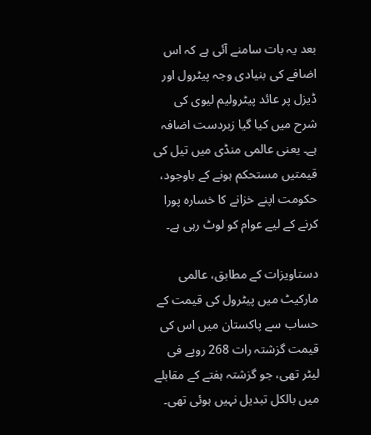بعد یہ بات سامنے آئی ہے کہ اس اضافے کی بنیادی وجہ پیٹرول اور ڈیزل پر عائد پیٹرولیم لیوی کی شرح میں کیا گیا زبردست اضافہ ہے۔ یعنی عالمی منڈی میں تیل کی قیمتیں مستحکم ہونے کے باوجود، حکومت اپنے خزانے کا خسارہ پورا کرنے کے لیے عوام کو لوٹ رہی ہے۔

دستاویزات کے مطابق، عالمی مارکیٹ میں پیٹرول کی قیمت کے حساب سے پاکستان میں اس کی قیمت گزشتہ رات 268 روپے فی لیٹر تھی، جو گزشتہ ہفتے کے مقابلے میں بالکل تبدیل نہیں ہوئی تھی۔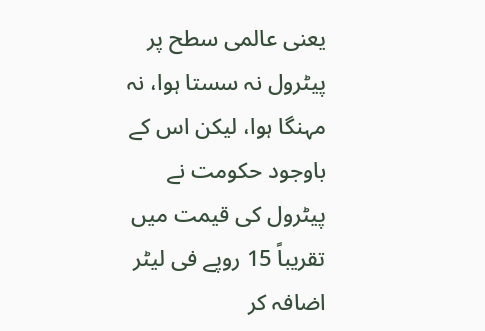یعنی عالمی سطح پر پیٹرول نہ سستا ہوا، نہ مہنگا ہوا، لیکن اس کے باوجود حکومت نے پیٹرول کی قیمت میں تقریباً 15 روپے فی لیٹر اضافہ کر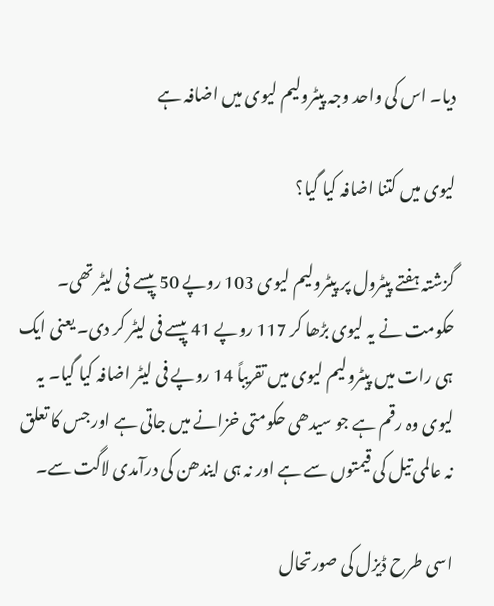دیا۔ اس کی واحد وجہ پیٹرولیم لیوی میں اضافہ ہے

لیوی میں کتنا اضافہ کیا گیا؟

گزشتہ ہفتے پیٹرول پر پیٹرولیم لیوی 103 روپے 50 پیسے فی لیٹر تھی۔ حکومت نے یہ لیوی بڑھا کر 117 روپے 41 پیسے فی لیٹر کر دی۔ یعنی ایک ہی رات میں پیٹرولیم لیوی میں تقریباً 14 روپے فی لیٹر اضافہ کیا گیا۔ یہ لیوی وہ رقم ہے جو سیدھی حکومتی خزانے میں جاتی ہے اور جس کا تعلق نہ عالمی تیل کی قیمتوں سے ہے اور نہ ہی ایندھن کی درآمدی لاگت سے۔

اسی طرح ڈیزل کی صورتحال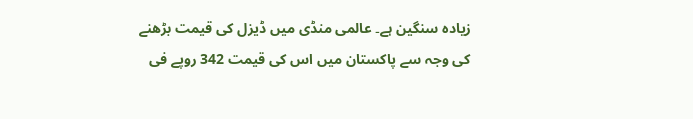زیادہ سنگین ہے۔ عالمی منڈی میں ڈیزل کی قیمت بڑھنے کی وجہ سے پاکستان میں اس کی قیمت 342 روپے فی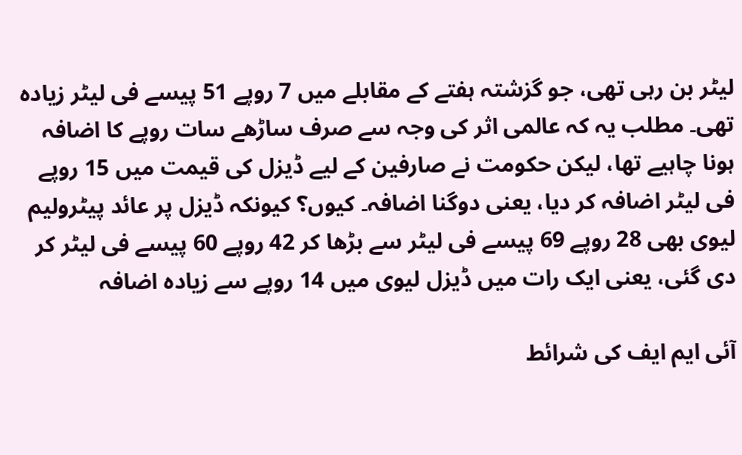لیٹر بن رہی تھی، جو گزشتہ ہفتے کے مقابلے میں 7 روپے 51 پیسے فی لیٹر زیادہ تھی۔ مطلب یہ کہ عالمی اثر کی وجہ سے صرف ساڑھے سات روپے کا اضافہ ہونا چاہیے تھا، لیکن حکومت نے صارفین کے لیے ڈیزل کی قیمت میں 15 روپے فی لیٹر اضافہ کر دیا، یعنی دوگنا اضافہ۔ کیوں؟ کیونکہ ڈیزل پر عائد پیٹرولیم لیوی بھی 28 روپے 69 پیسے فی لیٹر سے بڑھا کر 42 روپے 60 پیسے فی لیٹر کر دی گئی، یعنی ایک رات میں ڈیزل لیوی میں 14 روپے سے زیادہ اضافہ

آئی ایم ایف کی شرائط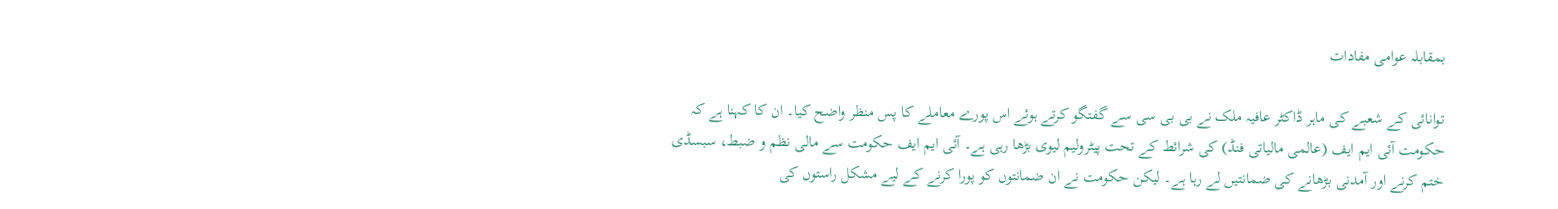بمقابلہ عوامی مفادات

توانائی کے شعبے کی ماہر ڈاکٹر عافیہ ملک نے بی بی سی سے گفتگو کرتے ہوئے اس پورے معاملے کا پس منظر واضح کیا۔ ان کا کہنا ہے کہ حکومت آئی ایم ایف (عالمی مالیاتی فنڈ) کی شرائط کے تحت پیٹرولیم لیوی بڑھا رہی ہے۔ آئی ایم ایف حکومت سے مالی نظم و ضبط، سبسڈی ختم کرنے اور آمدنی بڑھانے کی ضمانتیں لے رہا ہے۔ لیکن حکومت نے ان ضمانتوں کو پورا کرنے کے لیے مشکل راستوں کی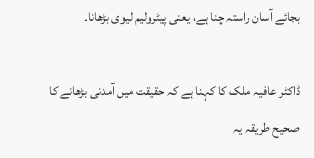بجائے آسان راستہ چنا ہے، یعنی پیٹرولیم لیوی بڑھانا۔

ڈاکٹر عافیہ ملک کا کہنا ہے کہ حقیقت میں آمدنی بڑھانے کا صحیح طریقہ یہ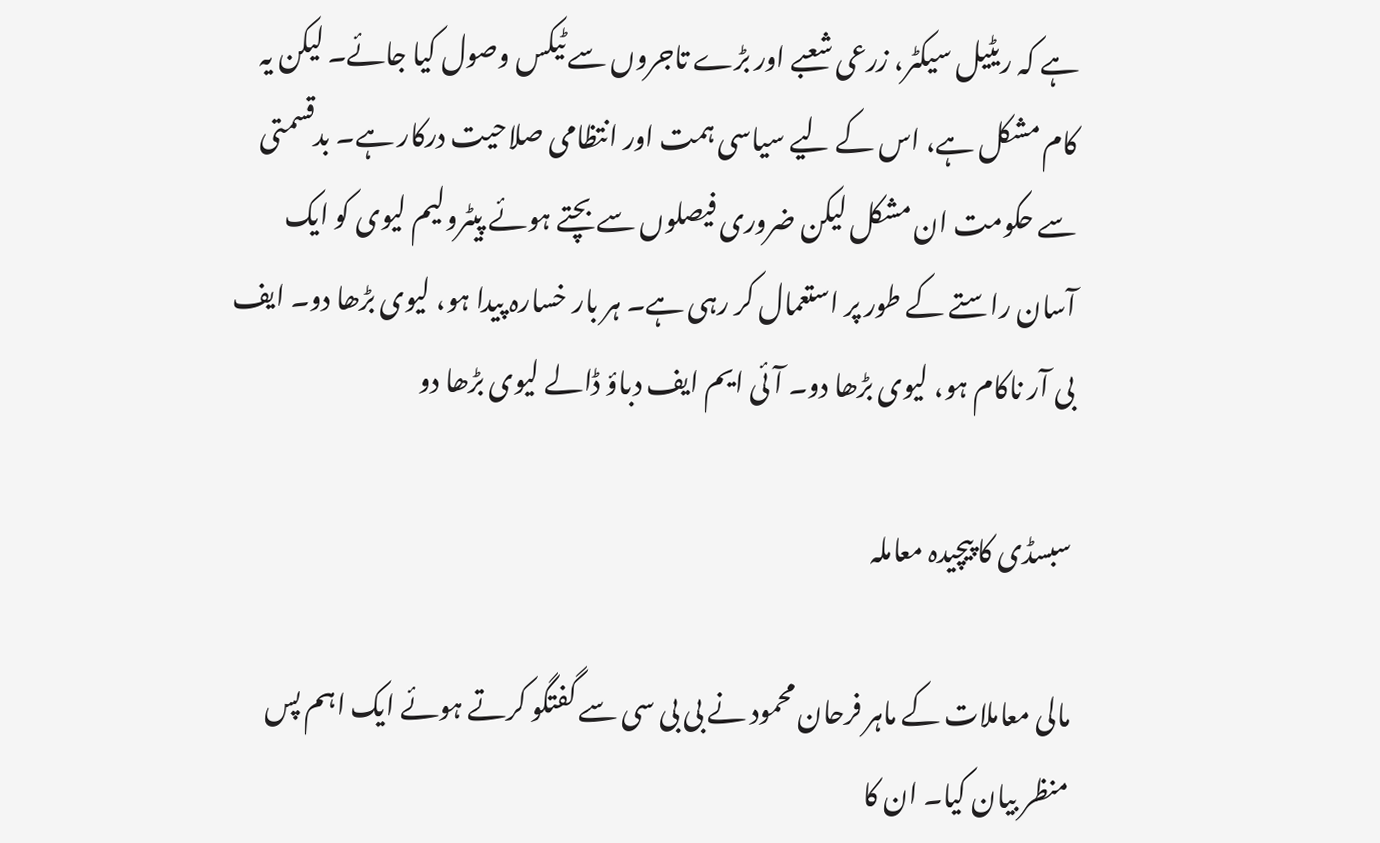ہے کہ ریٹیل سیکٹر، زرعی شعبے اور بڑے تاجروں سے ٹیکس وصول کیا جائے۔ لیکن یہ کام مشکل ہے، اس کے لیے سیاسی ہمت اور انتظامی صلاحیت درکار ہے۔ بدقسمتی سے حکومت ان مشکل لیکن ضروری فیصلوں سے بچتے ہوئے پیٹرولیم لیوی کو ایک آسان راستے کے طور پر استعمال کر رہی ہے۔ ہر بار خسارہ پیدا ہو، لیوی بڑھا دو۔ ایف بی آر ناکام ہو، لیوی بڑھا دو۔ آئی ایم ایف دباؤ ڈالے لیوی بڑھا دو

سبسڈی کا پیچیدہ معاملہ

مالی معاملات کے ماہر فرحان محمود نے بی بی سی سے گفتگو کرتے ہوئے ایک اہم پس منظر بیان کیا۔ ان کا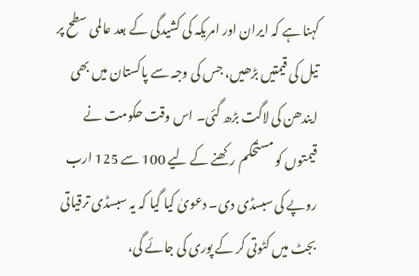کہنا ہے کہ ایران اور امریکہ کی کشیدگی کے بعد عالمی سطح پر تیل کی قیمتیں بڑھیں، جس کی وجہ سے پاکستان میں بھی ایندھن کی لاگت بڑھ گئی۔ اس وقت حکومت نے قیمتوں کو مستحکم رکھنے کے لیے 100 سے 125 ارب روپے کی سبسڈی دی۔ دعویٰ کیا گیا کہ یہ سبسڈی ترقیاتی بجٹ میں کٹوتی کر کے پوری کی جائے گی،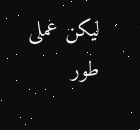لیکن عملی طور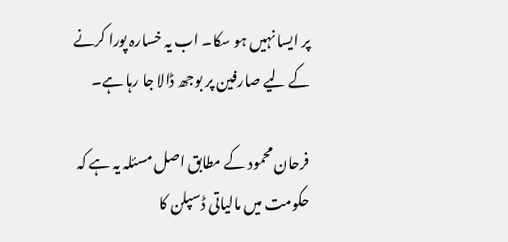پر ایسا نہیں ہو سکا۔ اب یہ خسارہ پورا کرنے کے لیے صارفین پر بوجھ ڈالا جا رہا ہے۔

فرحان محمود کے مطابق اصل مسئلہ یہ ہے کہ حکومت میں مالیاتی ڈسپلن کا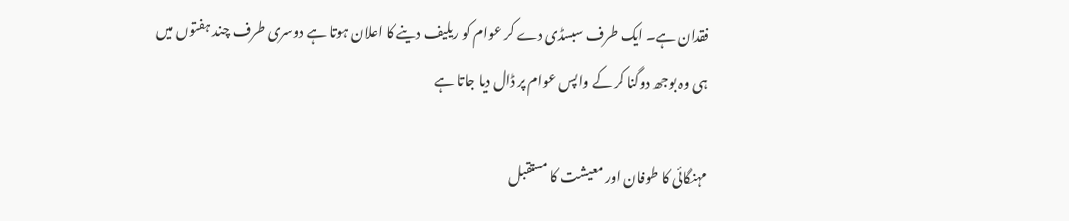فقدان ہے۔ ایک طرف سبسڈی دے کر عوام کو ریلیف دینے کا اعلان ہوتا ہے دوسری طرف چند ہفتوں میں ہی وہ بوجھ دوگنا کر کے واپس عوام پر ڈال دیا جاتا ہے

مہنگائی کا طوفان اور معیشت کا مستقبل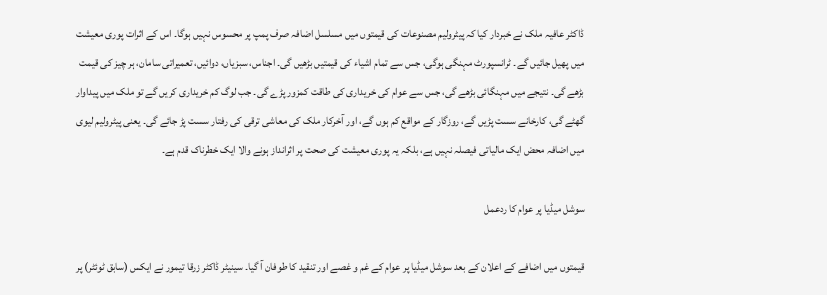ڈاکٹر عافیہ ملک نے خبردار کیا کہ پیٹرولیم مصنوعات کی قیمتوں میں مسلسل اضافہ صرف پمپ پر محسوس نہیں ہوگا۔ اس کے اثرات پوری معیشت میں پھیل جائیں گے۔ ٹرانسپورٹ مہنگی ہوگی، جس سے تمام اشیاء کی قیمتیں بڑھیں گی۔ اجناس، سبزیاں، دوائیں، تعمیراتی سامان، ہر چیز کی قیمت بڑھے گی۔ نتیجے میں مہنگائی بڑھے گی، جس سے عوام کی خریداری کی طاقت کمزور پڑے گی۔ جب لوگ کم خریداری کریں گے تو ملک میں پیداوار گھٹے گی، کارخانے سست پڑیں گے، روزگار کے مواقع کم ہوں گے، اور آخرکار ملک کی معاشی ترقی کی رفتار سست پڑ جائے گی۔ یعنی پیٹرولیم لیوی میں اضافہ محض ایک مالیاتی فیصلہ نہیں ہے، بلکہ یہ پوری معیشت کی صحت پر اثرانداز ہونے والا ایک خطرناک قدم ہے۔

سوشل میڈیا پر عوام کا ردعمل

قیمتوں میں اضافے کے اعلان کے بعد سوشل میڈیا پر عوام کے غم و غصے اور تنقید کا طوفان آ گیا۔ سینیٹر ڈاکٹر زرقا تیمور نے ایکس (سابق ٹوئٹر) پر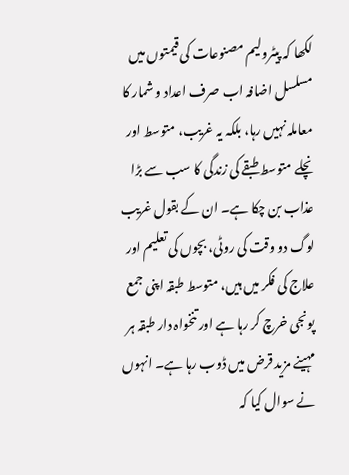لکھا کہ پیٹرولیم مصنوعات کی قیمتوں میں مسلسل اضافہ اب صرف اعداد و شمار کا معاملہ نہیں رہا، بلکہ یہ غریب، متوسط اور نچلے متوسط طبقے کی زندگی کا سب سے بڑا عذاب بن چکا ہے۔ ان کے بقول غریب لوگ دو وقت کی روٹی، بچوں کی تعلیم اور علاج کی فکر میں ہیں، متوسط طبقہ اپنی جمع پونجی خرچ کر رہا ہے اور تنخواہ دار طبقہ ہر مہینے مزید قرض میں ڈوب رہا ہے۔ انہوں نے سوال کیا کہ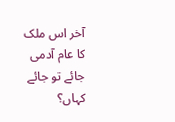آخر اس ملک کا عام آدمی جائے تو جائے کہاں؟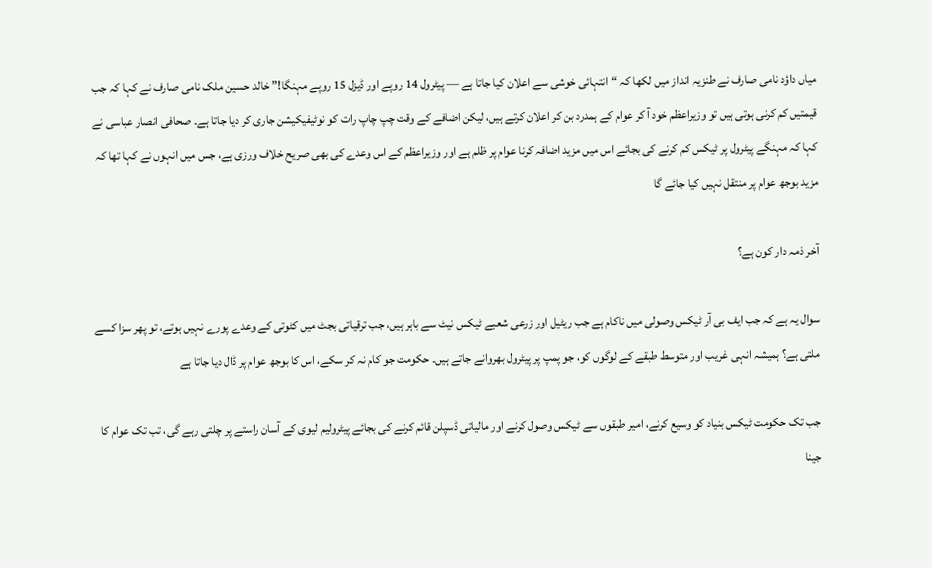میاں داؤد نامی صارف نے طنزیہ انداز میں لکھا کہ “انتہائی خوشی سے اعلان کیا جاتا ہے — پیٹرول 14 روپے اور ڈیزل 15 روپے مہنگا!” خالد حسین ملک نامی صارف نے کہا کہ جب قیمتیں کم کرنی ہوتی ہیں تو وزیراعظم خود آ کر عوام کے ہمدرد بن کر اعلان کرتے ہیں، لیکن اضافے کے وقت چپ چاپ رات کو نوٹیفیکیشن جاری کر دیا جاتا ہے۔ صحافی انصار عباسی نے کہا کہ مہنگے پیٹرول پر ٹیکس کم کرنے کی بجائے اس میں مزید اضافہ کرنا عوام پر ظلم ہے اور وزیراعظم کے اس وعدے کی بھی صریح خلاف ورزی ہے، جس میں انہوں نے کہا تھا کہ مزید بوجھ عوام پر منتقل نہیں کیا جائے گا

آخر ذمہ دار کون ہے؟

سوال یہ ہے کہ جب ایف بی آر ٹیکس وصولی میں ناکام ہے جب ریٹیل اور زرعی شعبے ٹیکس نیٹ سے باہر ہیں، جب ترقیاتی بجٹ میں کٹوتی کے وعدے پورے نہیں ہوتے، تو پھر سزا کسے ملتی ہے؟ ہمیشہ انہی غریب اور متوسط طبقے کے لوگوں کو، جو پمپ پر پیٹرول بھروانے جاتے ہیں۔ حکومت جو کام نہ کر سکے، اس کا بوجھ عوام پر ڈال دیا جاتا ہے

جب تک حکومت ٹیکس بنیاد کو وسیع کرنے، امیر طبقوں سے ٹیکس وصول کرنے اور مالیاتی ڈسپلن قائم کرنے کی بجائے پیٹرولیم لیوی کے آسان راستے پر چلتی رہے گی، تب تک عوام کا جینا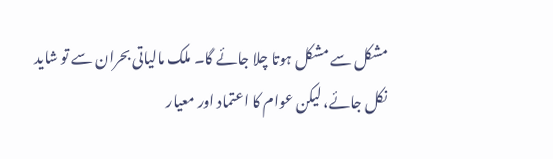مشکل سے مشکل ہوتا چلا جائے گا۔ ملک مالیاتی بحران سے تو شاید نکل جائے، لیکن عوام کا اعتماد اور معیار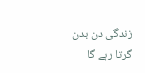زندگی دن بدن گرتا رہے گا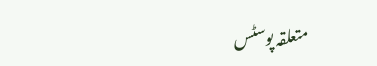متعلقہ پوسٹس